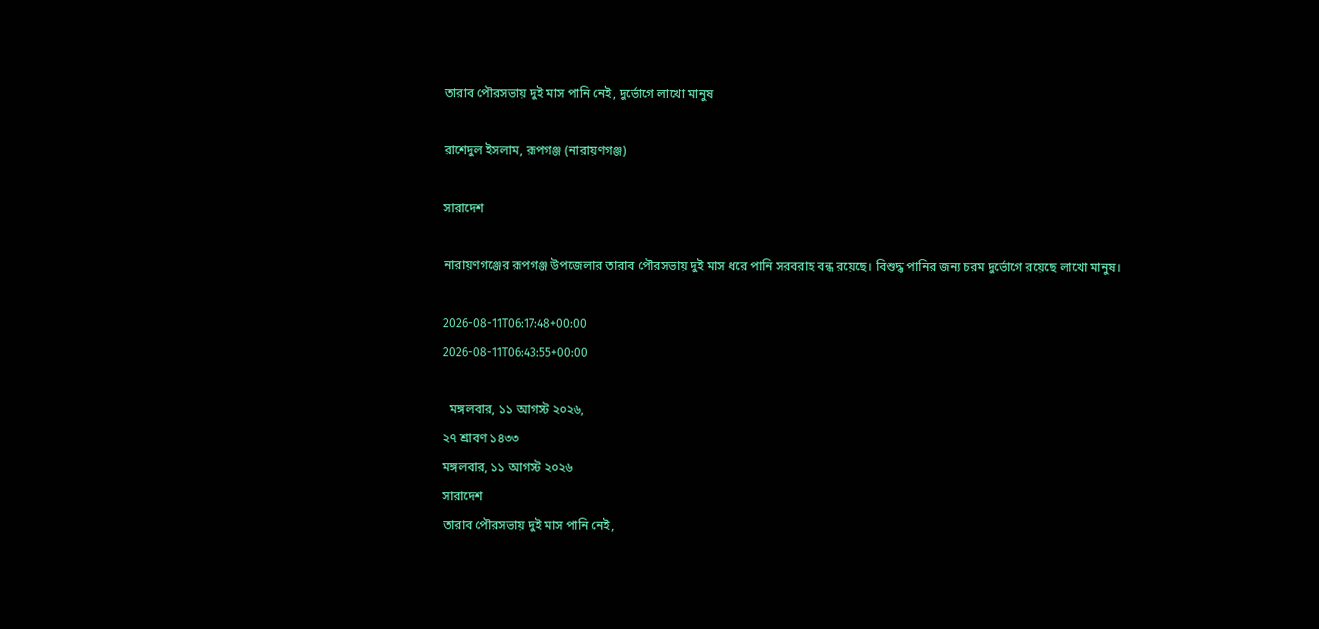তারাব পৌরসভায় দুই মাস পানি নেই, দুর্ভোগে লাখো মানুষ

রাশেদুল ইসলাম, রূপগঞ্জ (নারায়ণগঞ্জ)

সারাদেশ

নারায়ণগঞ্জের রূপগঞ্জ উপজেলার তারাব পৌরসভায় দুই মাস ধরে পানি সরবরাহ বন্ধ রয়েছে। বিশুদ্ধ পানির জন্য চরম দুর্ভোগে রয়েছে লাখো মানুষ।

2026-08-11T06:17:48+00:00
2026-08-11T06:43:55+00:00

  মঙ্গলবার, ১১ আগস্ট ২০২৬,
২৭ শ্রাবণ ১৪৩৩
মঙ্গলবার, ১১ আগস্ট ২০২৬
সারাদেশ
তারাব পৌরসভায় দুই মাস পানি নেই,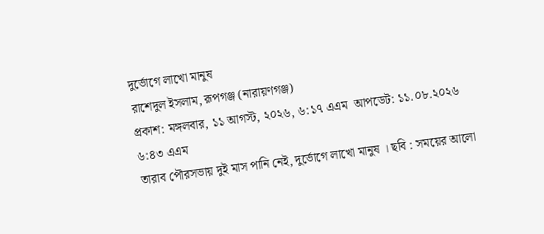দুর্ভোগে লাখো মানুষ
রাশেদুল ইসলাম, রূপগঞ্জ (নারায়ণগঞ্জ)
প্রকাশ: মঙ্গলবার, ১১ আগস্ট, ২০২৬, ৬:১৭ এএম  আপডেট: ১১.০৮.২০২৬ ৬:৪৩ এএম
তারাব পৌরসভায় দুই মাস পানি নেই, দুর্ভোগে লাখো মানুষ । ছবি : সময়ের আলো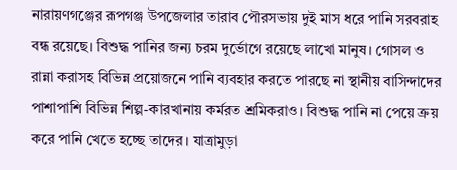নারায়ণগঞ্জের রূপগঞ্জ উপজেলার তারাব পৌরসভায় দুই মাস ধরে পানি সরবরাহ বন্ধ রয়েছে। বিশুদ্ধ পানির জন্য চরম দুর্ভোগে রয়েছে লাখো মানুষ। গোসল ও রান্না করাসহ বিভিন্ন প্রয়োজনে পানি ব্যবহার করতে পারছে না স্থানীয় বাসিন্দাদের পাশাপাশি বিভিন্ন শিল্প-কারখানায় কর্মরত শ্রমিকরাও। বিশুদ্ধ পানি না পেয়ে ক্রয় করে পানি খেতে হচ্ছে তাদের। যাত্রামুড়া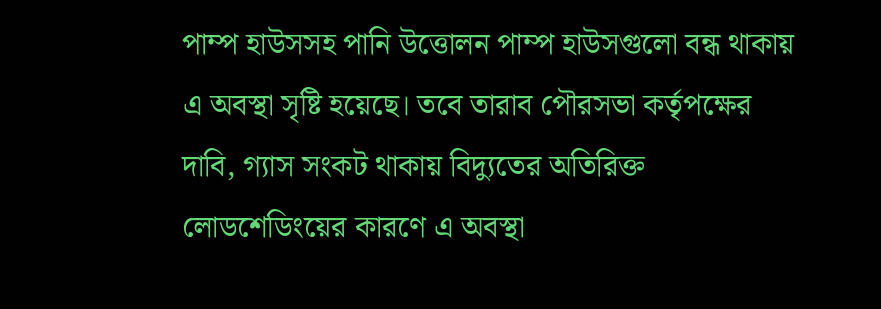পাম্প হাউসসহ পানি উত্তোলন পাম্প হাউসগুলো বন্ধ থাকায় এ অবস্থা সৃষ্টি হয়েছে। তবে তারাব পৌরসভা কর্তৃপক্ষের দাবি, গ্যাস সংকট থাকায় বিদ্যুতের অতিরিক্ত লোডশেডিংয়ের কারণে এ অবস্থা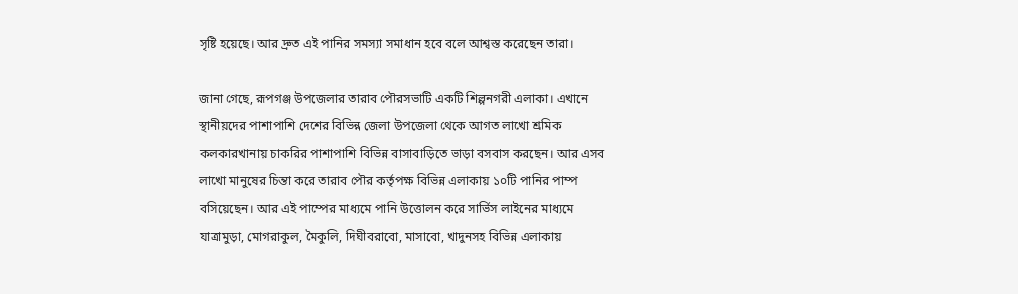সৃষ্টি হয়েছে। আর দ্রুত এই পানির সমস্যা সমাধান হবে বলে আশ্বস্ত করেছেন তারা।

জানা গেছে, রূপগঞ্জ উপজেলার তারাব পৌরসভাটি একটি শিল্পনগরী এলাকা। এখানে স্থানীয়দের পাশাপাশি দেশের বিভিন্ন জেলা উপজেলা থেকে আগত লাখো শ্রমিক কলকারখানায় চাকরির পাশাপাশি বিভিন্ন বাসাবাড়িতে ভাড়া বসবাস করছেন। আর এসব লাখো মানুষের চিন্তা করে তারাব পৌর কর্তৃপক্ষ বিভিন্ন এলাকায় ১০টি পানির পাম্প বসিয়েছেন। আর এই পাম্পের মাধ্যমে পানি উত্তোলন করে সার্ভিস লাইনের মাধ্যমে যাত্রামুড়া, মোগরাকুল, মৈকুলি, দিঘীবরাবো, মাসাবো, খাদুনসহ বিভিন্ন এলাকায়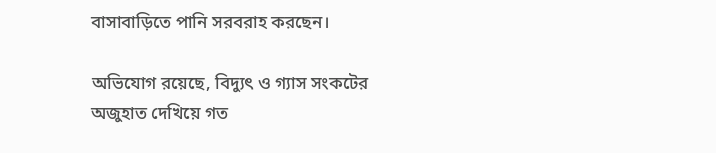বাসাবাড়িতে পানি সরবরাহ করছেন।

অভিযোগ রয়েছে, বিদ্যুৎ ও গ্যাস সংকটের অজুহাত দেখিয়ে গত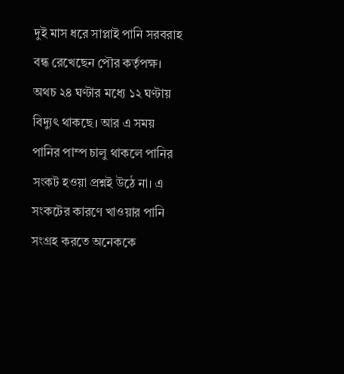দুই মাস ধরে সাপ্লাই পানি সরবরাহ বন্ধ রেখেছেন পৌর কর্তৃপক্ষ। অথচ ২৪ ঘণ্টার মধ্যে ১২ ঘণ্টায় বিদ্যুৎ থাকছে। আর এ সময় পানির পাম্প চালু থাকলে পানির সংকট হওয়া প্রশ্নই উঠে না। এ সংকটের কারণে খাওয়ার পানি সংগ্রহ করতে অনেককে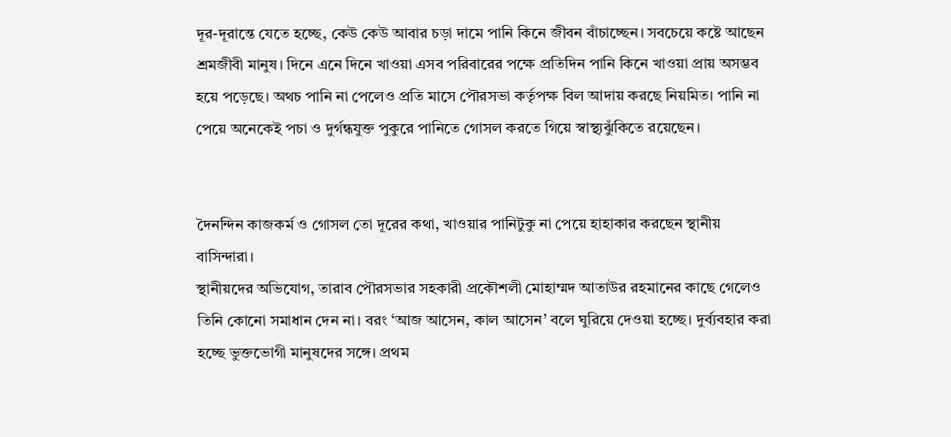দূর-দূরান্তে যেতে হচ্ছে, কেউ কেউ আবার চড়া দামে পানি কিনে জীবন বাঁচাচ্ছেন। সবচেয়ে কষ্টে আছেন শ্রমজীবী মানুষ। দিনে এনে দিনে খাওয়া এসব পরিবারের পক্ষে প্রতিদিন পানি কিনে খাওয়া প্রায় অসম্ভব হয়ে পড়েছে। অথচ পানি না পেলেও প্রতি মাসে পৌরসভা কর্তৃপক্ষ বিল আদায় করছে নিয়মিত। পানি না পেয়ে অনেকেই পচা ও দুর্গন্ধযুক্ত পুকুরে পানিতে গোসল করতে গিয়ে স্বাস্থ্যঝুঁকিতে রয়েছেন।


দৈনন্দিন কাজকর্ম ও গোসল তো দূরের কথা, খাওয়ার পানিটুকু না পেয়ে হাহাকার করছেন স্থানীয় বাসিন্দারা।
স্থানীয়দের অভিযোগ, তারাব পৌরসভার সহকারী প্রকৌশলী মোহাম্মদ আতাউর রহমানের কাছে গেলেও তিনি কোনো সমাধান দেন না। বরং ‘আজ আসেন, কাল আসেন’ বলে ঘুরিয়ে দেওয়া হচ্ছে। দুর্ব্যবহার করা হচ্ছে ভুক্তভোগী মানুষদের সঙ্গে। প্রথম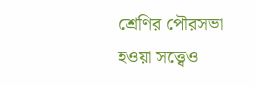শ্রেণির পৌরসভা হওয়া সত্ত্বেও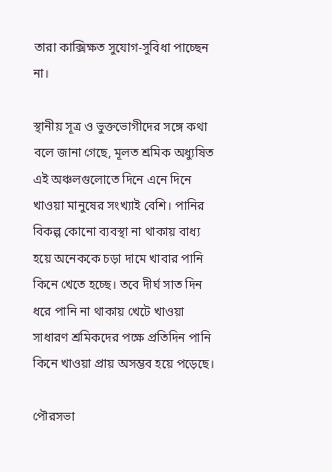তারা কাক্সিক্ষত সুযোগ-সুবিধা পাচ্ছেন না।

স্থানীয় সূত্র ও ভুক্তভোগীদের সঙ্গে কথা বলে জানা গেছে, মূলত শ্রমিক অধ্যুষিত এই অঞ্চলগুলোতে দিনে এনে দিনে খাওয়া মানুষের সংখ্যাই বেশি। পানির বিকল্প কোনো ব্যবস্থা না থাকায় বাধ্য হয়ে অনেককে চড়া দামে খাবার পানি কিনে খেতে হচ্ছে। তবে দীর্ঘ সাত দিন ধরে পানি না থাকায় খেটে খাওয়া সাধারণ শ্রমিকদের পক্ষে প্রতিদিন পানি কিনে খাওয়া প্রায় অসম্ভব হয়ে পড়েছে।

পৌরসভা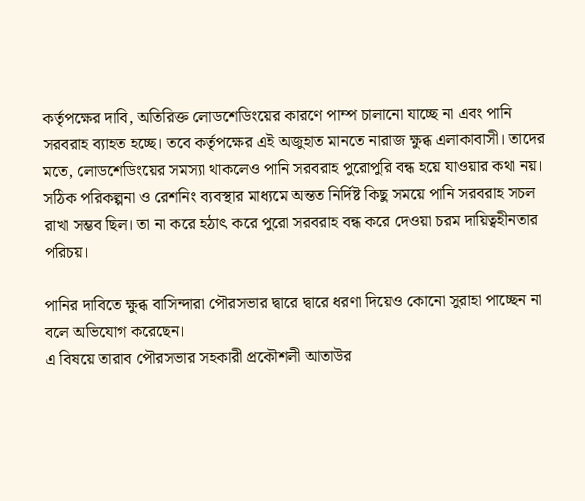কর্তৃপক্ষের দাবি, অতিরিক্ত লোডশেডিংয়ের কারণে পাম্প চালানো যাচ্ছে না এবং পানি সরবরাহ ব্যাহত হচ্ছে। তবে কর্তৃপক্ষের এই অজুহাত মানতে নারাজ ক্ষুব্ধ এলাকাবাসী। তাদের মতে, লোডশেডিংয়ের সমস্যা থাকলেও পানি সরবরাহ পুরোপুরি বন্ধ হয়ে যাওয়ার কথা নয়। সঠিক পরিকল্পনা ও রেশনিং ব্যবস্থার মাধ্যমে অন্তত নির্দিষ্ট কিছু সময়ে পানি সরবরাহ সচল রাখা সম্ভব ছিল। তা না করে হঠাৎ করে পুরো সরবরাহ বন্ধ করে দেওয়া চরম দায়িত্বহীনতার পরিচয়।

পানির দাবিতে ক্ষুব্ধ বাসিন্দারা পৌরসভার দ্বারে দ্বারে ধরণা দিয়েও কোনো সুরাহা পাচ্ছেন না বলে অভিযোগ করেছেন।
এ বিষয়ে তারাব পৌরসভার সহকারী প্রকৌশলী আতাউর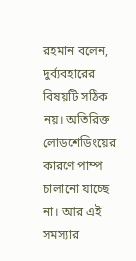রহমান বলেন, দুর্ব্যবহারের বিষয়টি সঠিক নয়। অতিরিক্ত লোডশেডিংয়ের কারণে পাম্প চালানো যাচ্ছে না। আর এই সমস্যার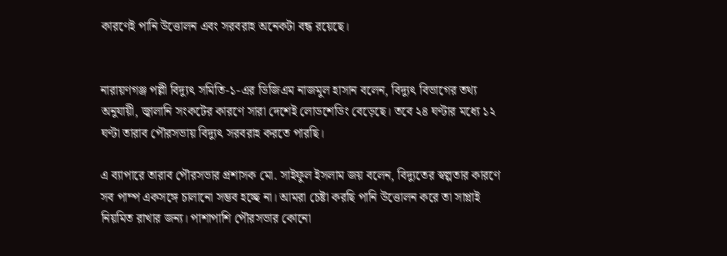কারণেই পানি উত্তোলন এবং সরবরাহ অনেকটা বন্ধ রয়েছে।


নারায়ণগঞ্জ পল্লী বিদ্যুৎ সমিতি-১-এর ডিজিএম নাজমুল হাসান বলেন, বিদ্যুৎ বিভাগের তথ্য অনুযায়ী, জ্বালানি সংকটের কারণে সারা দেশেই লোডশেডিং বেড়েছে। তবে ২৪ ঘণ্টার মধ্যে ১২ ঘণ্টা তারাব পৌরসভায় বিদ্যুৎ সরবরাহ করতে পারছি।

এ ব্যাপারে তারাব পৌরসভার প্রশাসক মো. সাইফুল ইসলাম জয় বলেন, বিদ্যুতের স্বল্পতার কারণে সব পাম্প একসঙ্গে চালানো সম্ভব হচ্ছে না। আমরা চেষ্টা করছি পানি উত্তোলন করে তা সাপ্লাই নিয়মিত রাখার জন্য। পাশাপাশি পৌরসভার কোনো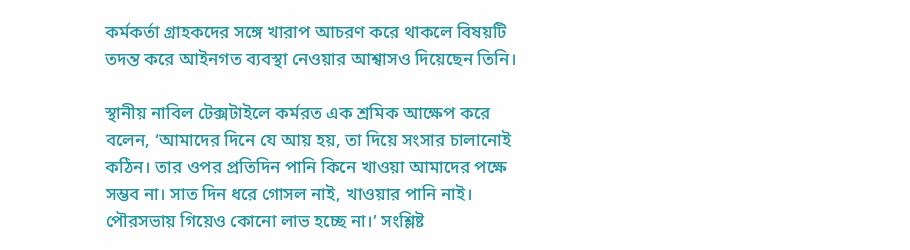কর্মকর্তা গ্রাহকদের সঙ্গে খারাপ আচরণ করে থাকলে বিষয়টি তদন্ত করে আইনগত ব্যবস্থা নেওয়ার আশ্বাসও দিয়েছেন তিনি।

স্থানীয় নাবিল টেক্সটাইলে কর্মরত এক শ্রমিক আক্ষেপ করে বলেন, ‘আমাদের দিনে যে আয় হয়, তা দিয়ে সংসার চালানোই কঠিন। তার ওপর প্রতিদিন পানি কিনে খাওয়া আমাদের পক্ষে সম্ভব না। সাত দিন ধরে গোসল নাই, খাওয়ার পানি নাই। পৌরসভায় গিয়েও কোনো লাভ হচ্ছে না।’ সংশ্লিষ্ট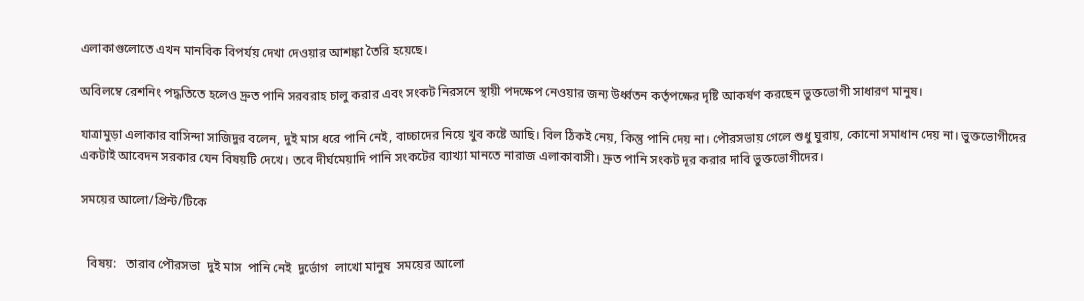এলাকাগুলোতে এখন মানবিক বিপর্যয় দেখা দেওয়ার আশঙ্কা তৈরি হয়েছে।

অবিলম্বে রেশনিং পদ্ধতিতে হলেও দ্রুত পানি সরবরাহ চালু করার এবং সংকট নিরসনে স্থায়ী পদক্ষেপ নেওয়ার জন্য উর্ধ্বতন কর্তৃপক্ষের দৃষ্টি আকর্ষণ করছেন ভুক্তভোগী সাধারণ মানুষ।

যাত্রামুড়া এলাকার বাসিন্দা সাজিদুর বলেন, দুই মাস ধরে পানি নেই, বাচ্চাদের নিয়ে খুব কষ্টে আছি। বিল ঠিকই নেয়, কিন্তু পানি দেয় না। পৌরসভায় গেলে শুধু ঘুরায়, কোনো সমাধান দেয় না। ভুক্তভোগীদের একটাই আবেদন সরকার যেন বিষয়টি দেখে। তবে দীর্ঘমেয়াদি পানি সংকটের ব্যাখ্যা মানতে নারাজ এলাকাবাসী। দ্রুত পানি সংকট দূর করার দাবি ভুক্তভোগীদের।

সময়ের আলো/প্রিন্ট/টিকে


  বিষয়:   তারাব পৌরসভা  দুই মাস  পানি নেই  দুর্ভোগ  লাখো মানুষ  সময়ের আলো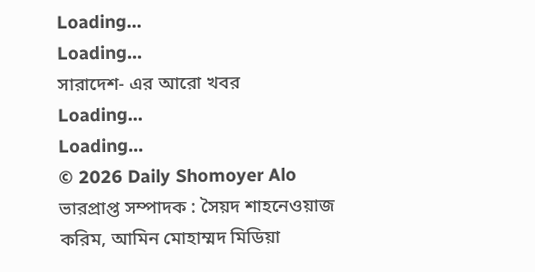Loading...
Loading...
সারাদেশ- এর আরো খবর
Loading...
Loading...
© 2026 Daily Shomoyer Alo
ভারপ্রাপ্ত সম্পাদক : সৈয়দ শাহনেওয়াজ করিম, আমিন মোহাম্মদ মিডিয়া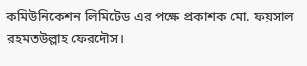কমিউনিকেশন লিমিটেড এর পক্ষে প্রকাশক মো. ফয়সাল রহমতউল্লাহ ফেরদৌস।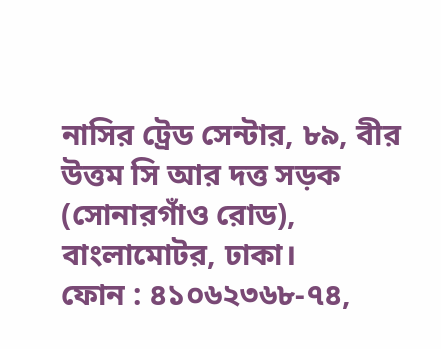নাসির ট্রেড সেন্টার, ৮৯, বীর উত্তম সি আর দত্ত সড়ক (সোনারগাঁও রোড), বাংলামোটর, ঢাকা।
ফোন : ৪১০৬২৩৬৮-৭৪,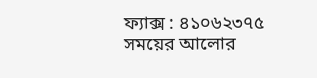ফ্যাক্স : ৪১০৬২৩৭৫
সময়ের আলোর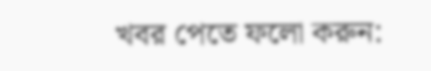খবর পেতে ফলো করুন: